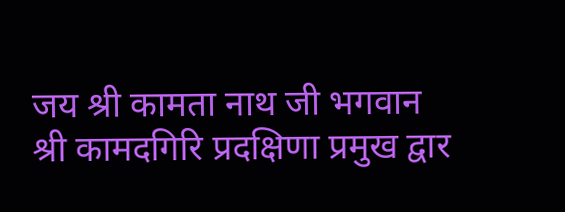जय श्री कामता नाथ जी भगवान
श्री कामदगिरि प्रदक्षिणा प्रमुख द्वार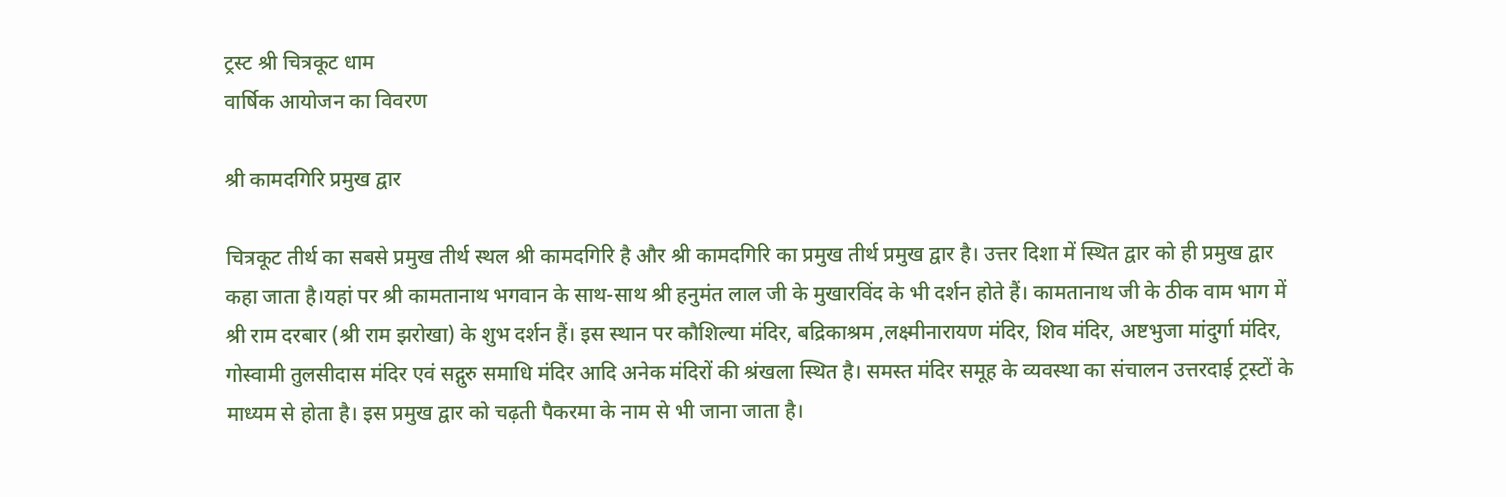ट्रस्ट श्री चित्रकूट धाम
वार्षिक आयोजन का विवरण

श्री कामदगिरि प्रमुख द्वार

चित्रकूट तीर्थ का सबसे प्रमुख तीर्थ स्थल श्री कामदगिरि है और श्री कामदगिरि का प्रमुख तीर्थ प्रमुख द्वार है। उत्तर दिशा में स्थित द्वार को ही प्रमुख द्वार कहा जाता है।यहां पर श्री कामतानाथ भगवान के साथ-साथ श्री हनुमंत लाल जी के मुखारविंद के भी दर्शन होते हैं। कामतानाथ जी के ठीक वाम भाग में श्री राम दरबार (श्री राम झरोखा) के शुभ दर्शन हैं। इस स्थान पर कौशिल्या मंदिर, बद्रिकाश्रम ,लक्ष्मीनारायण मंदिर, शिव मंदिर, अष्टभुजा मांदुर्गा मंदिर, गोस्वामी तुलसीदास मंदिर एवं सद्गुरु समाधि मंदिर आदि अनेक मंदिरों की श्रंखला स्थित है। समस्त मंदिर समूह के व्यवस्था का संचालन उत्तरदाई ट्रस्टों के माध्यम से होता है। इस प्रमुख द्वार को चढ़ती पैकरमा के नाम से भी जाना जाता है।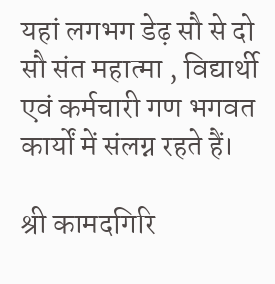यहां लगभग डेढ़ सौ से दो सौ संत महात्मा , विद्यार्थी एवं कर्मचारी गण भगवत कार्यों में संलग्न रहते हैं।

श्री कामदगिरि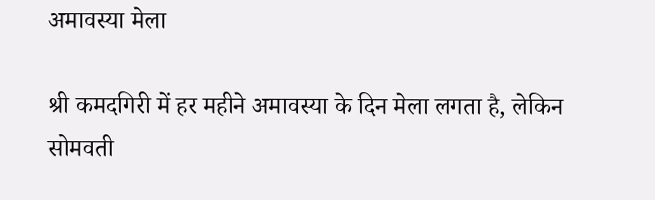अमावस्या मेला

श्री कमदगिरी में हर महीने अमावस्या के दिन मेला लगता है, लेकिन सोमवती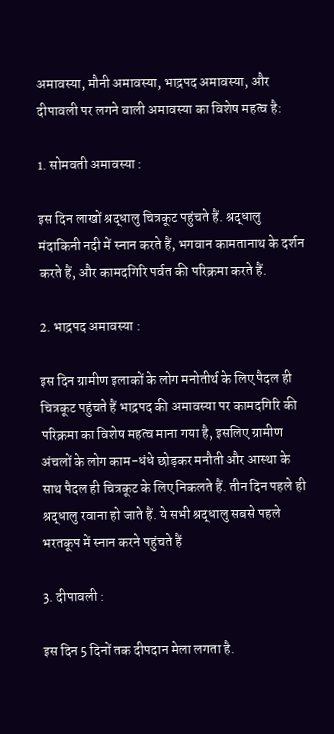अमावस्या, मौनी अमावस्या, भाद्रपद अमावस्या, और दीपावली पर लगने वाली अमावस्या का विशेष महत्व है:

1. सोमवती अमावस्या :

इस दिन लाखों श्रद्धालु चित्रकूट पहुंचते हैं. श्रद्धालु मंदाकिनी नदी में स्नान करते हैं, भगवान कामतानाथ के दर्शन करते हैं, और कामदगिरि पर्वत की परिक्रमा करते हैं.

2. भाद्रपद अमावस्या :

इस दिन ग्रामीण इलाकों के लोग मनोतीर्थ के लिए पैदल ही चित्रकूट पहुंचते हैं भाद्रपद की अमावस्या पर कामदगिरि की परिक्रमा का विशेष महत्व माना गया है, इसलिए ग्रामीण अंचलों के लोग काम-धंधे छोड़कर मनौती और आस्था के साथ पैदल ही चित्रकूट के लिए निकलते हैं. तीन दिन पहले ही श्रद्धालु रवाना हो जाते हैं. ये सभी श्रद्धालु सबसे पहले भरतकूप में स्नान करने पहुंचते हैं

3. दीपावली :

इस दिन 5 दिनों तक दीपदान मेला लगता है.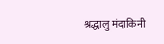श्रद्धालु मंदाकिनी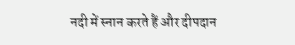नदी में स्नान करते हैं और दीपदान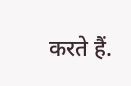करते हैं.